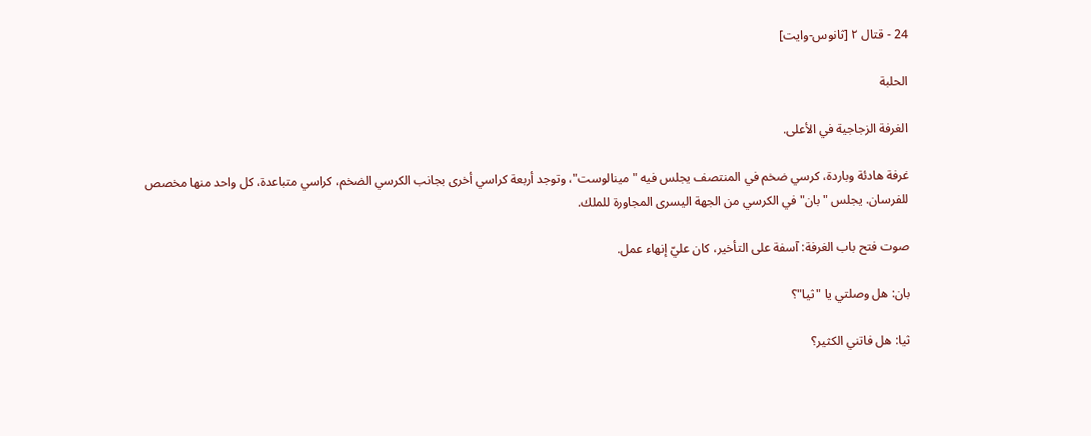24 - قتال ٢ [ثانوس-وايت]

الحلبة

الغرفة الزجاجية في الأعلى.

غرفة هادئة وباردة، كرسي ضخم في المنتصف يجلس فيه "مينالوست"، وتوجد أربعة كراسي أخرى بجانب الكرسي الضخم، كراسي متباعدة، كل واحد منها مخصص للفرسان. يجلس "بان" في الكرسي من الجهة اليسرى المجاورة للملك.

صوت فتح باب الغرفة: آسفة على التأخير، كان عليّ إنهاء عمل.

بان: هل وصلتي يا "ثيا"؟

ثيا: هل فاتني الكثير؟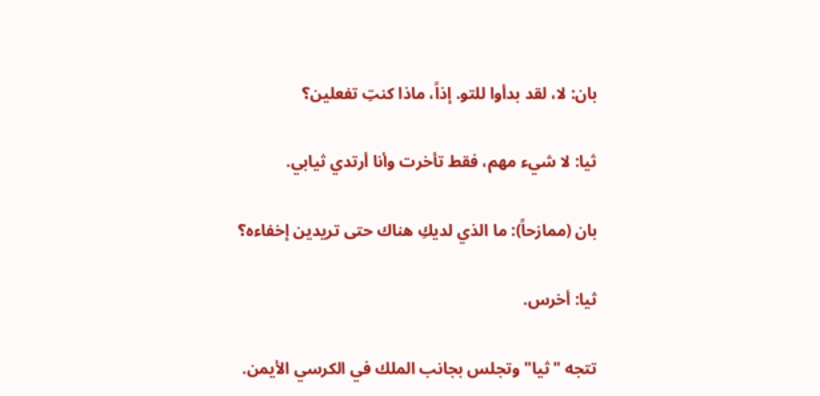بان: لا، لقد بدأوا للتو. إذاً، ماذا كنتِ تفعلين؟

ثيا: لا شيء مهم، فقط تأخرت وأنا أرتدي ثيابي.

بان (ممازحاً): ما الذي لديكِ هناك حتى تريدين إخفاءه؟

ثيا: أخرس.

تتجه "ثيا" وتجلس بجانب الملك في الكرسي الأيمن.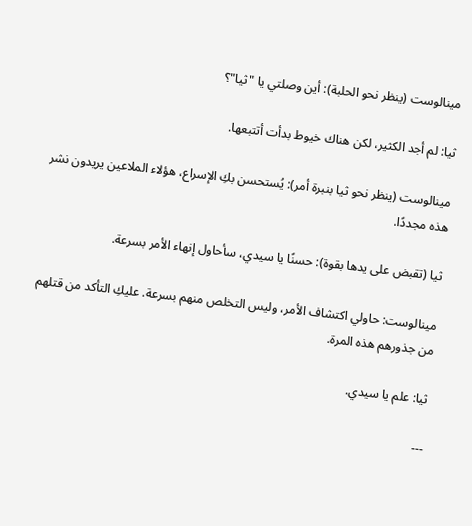مينالوست (ينظر نحو الحلبة): أين وصلتي يا "ثيا"؟

ثيا: لم أجد الكثير، لكن هناك خيوط بدأت أتتبعها.

مينالوست (ينظر نحو ثيا بنبرة أمر): يُستحسن بكِ الإسراع، هؤلاء الملاعين يريدون نشر هذه مجددًا.

ثيا (تقبض على يدها بقوة): حسنًا يا سيدي، سأحاول إنهاء الأمر بسرعة.

مينالوست: حاولي اكتشاف الأمر، وليس التخلص منهم بسرعة. عليكِ التأكد من قتلهم من جذورهم هذه المرة.

ثيا: علم يا سيدي.

---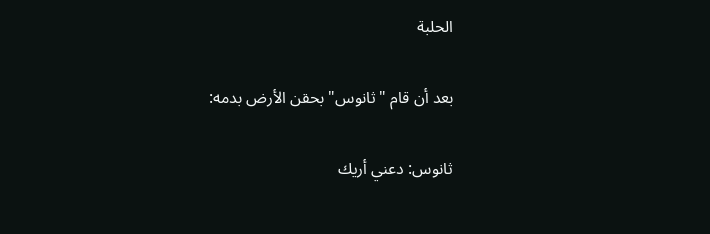الحلبة

بعد أن قام "ثانوس" بحقن الأرض بدمه:

ثانوس: دعني أريك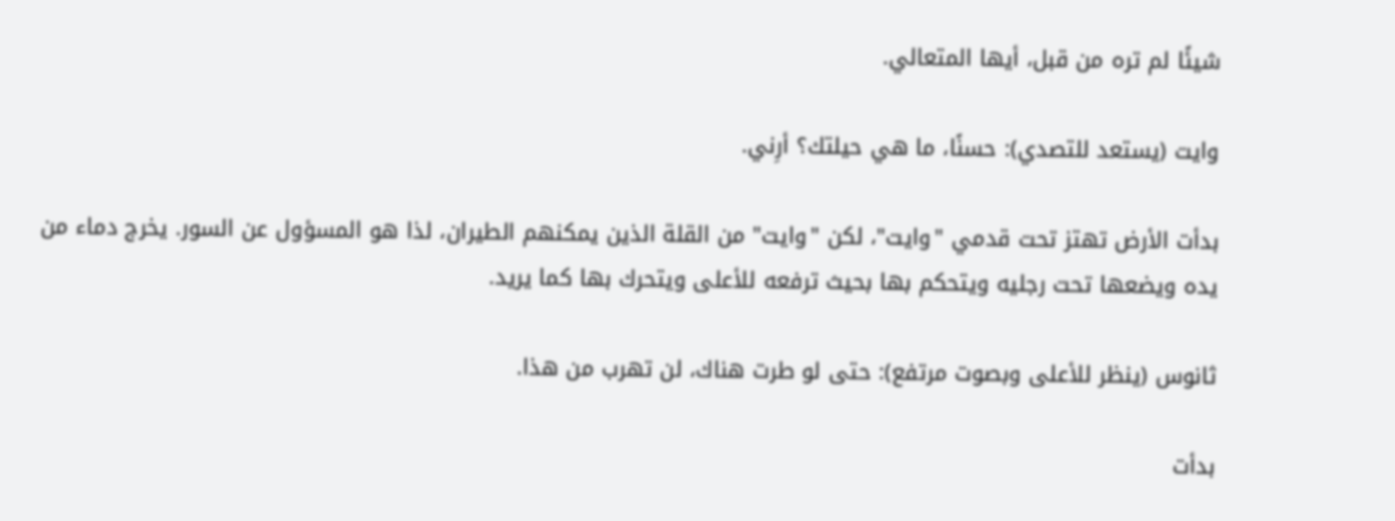شيئًا لم تره من قبل، أيها المتعالي.

وايت (يستعد للتصدي): حسنًا، ما هي حيلتك؟ أرِني.

بدأت الأرض تهتز تحت قدمي "وايت"، لكن "وايت" من القلة الذين يمكنهم الطيران، لذا هو المسؤول عن السور. يخرج دماء من يده ويضعها تحت رجليه ويتحكم بها بحيث ترفعه للأعلى ويتحرك بها كما يريد.

ثانوس (ينظر للأعلى وبصوت مرتفع): حتى لو طرت هناك، لن تهرب من هذا.

بدأت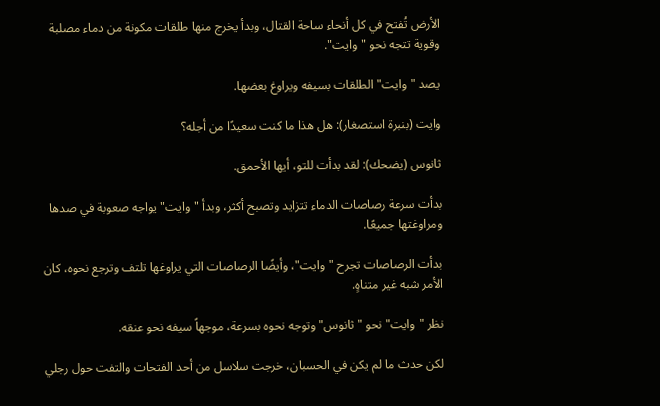الأرض تُفتح في كل أنحاء ساحة القتال، وبدأ يخرج منها طلقات مكونة من دماء مصلبة وقوية تتجه نحو "وايت".

يصد "وايت" الطلقات بسيفه ويراوغ بعضها.

وايت (بنبرة استصغار): هل هذا ما كنت سعيدًا من أجله؟

ثانوس (يضحك): لقد بدأت للتو، أيها الأحمق.

بدأت سرعة رصاصات الدماء تتزايد وتصبح أكثر، وبدأ "وايت" يواجه صعوبة في صدها ومراوغتها جميعًا.

بدأت الرصاصات تجرح "وايت"، وأيضًا الرصاصات التي يراوغها تلتف وترجع نحوه، كان الأمر شبه غير متناهٍ.

نظر "وايت" نحو "ثانوس" وتوجه نحوه بسرعة، موجهاً سيفه نحو عنقه.

لكن حدث ما لم يكن في الحسبان، خرجت سلاسل من أحد الفتحات والتفت حول رجلي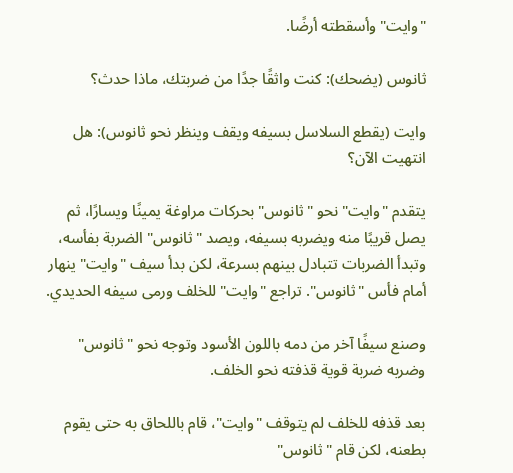"وايت" وأسقطته أرضًا.

ثانوس (يضحك): كنت واثقًا جدًا من ضربتك، ماذا حدث؟

وايت (يقطع السلاسل بسيفه ويقف وينظر نحو ثانوس): هل انتهيت الآن؟

يتقدم "وايت" نحو "ثانوس" بحركات مراوغة يمينًا ويسارًا، ثم يصل قريبًا منه ويضربه بسيفه، ويصد "ثانوس" الضربة بفأسه، وتبدأ الضربات تتبادل بينهم بسرعة، لكن بدأ سيف "وايت" ينهار أمام فأس "ثانوس". تراجع "وايت" للخلف ورمى سيفه الحديدي.

وصنع سيفًا آخر من دمه باللون الأسود وتوجه نحو "ثانوس" وضربه ضربة قوية قذفته نحو الخلف.

بعد قذفه للخلف لم يتوقف "وايت"، قام باللحاق به حتى يقوم بطعنه، لكن قام "ثانوس"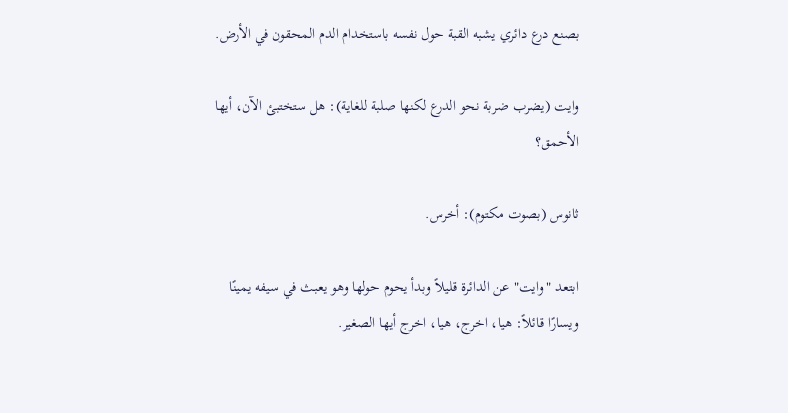بصنع درع دائري يشبه القبة حول نفسه باستخدام الدم المحقون في الأرض.

وايت (يضرب ضربة نحو الدرع لكنها صلبة للغاية): هل ستختبئ الآن، أيها الأحمق؟

ثانوس (بصوت مكتوم): أخرس.

ابتعد "وايت" عن الدائرة قليلاً وبدأ يحوم حولها وهو يعبث في سيفه يمينًا ويسارًا قائلاً: هيا، اخرج، هيا، اخرج أيها الصغير.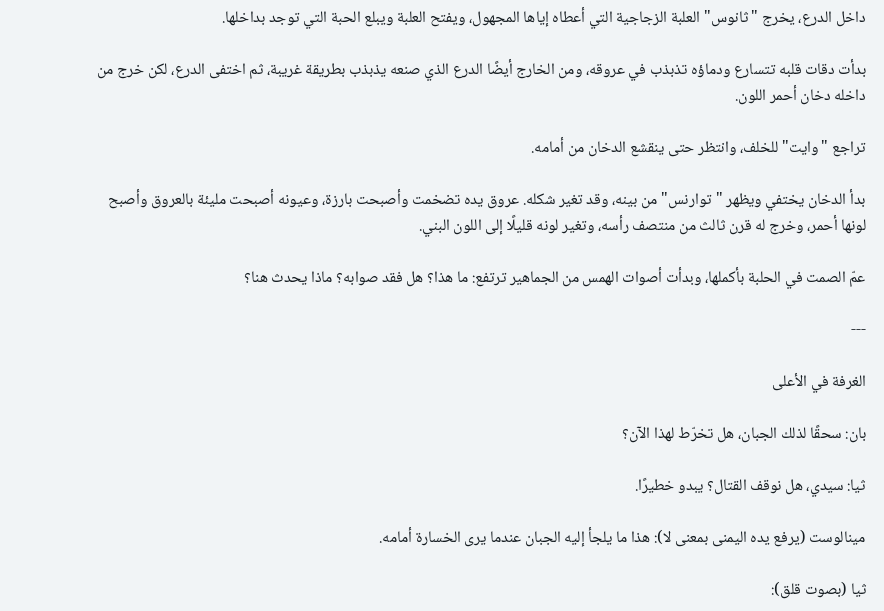داخل الدرع، يخرج "ثانوس" العلبة الزجاجية التي أعطاه إياها المجهول، ويفتح العلبة ويبلع الحبة التي توجد بداخلها.

بدأت دقات قلبه تتسارع ودماؤه تذبذب في عروقه، ومن الخارج أيضًا الدرع الذي صنعه يذبذب بطريقة غريبة، ثم اختفى الدرع، لكن خرج من داخله دخان أحمر اللون.

تراجع "وايت" للخلف، وانتظر حتى ينقشع الدخان من أمامه.

بدأ الدخان يختفي ويظهر "توارنس" من بينه، وقد تغير شكله. عروق يده تضخمت وأصبحت بارزة، وعيونه أصبحت مليئة بالعروق وأصبح لونها أحمر، وخرج له قرن ثالث من منتصف رأسه، وتغير لونه قليلًا إلى اللون البني.

عمّ الصمت في الحلبة بأكملها، وبدأت أصوات الهمس من الجماهير ترتفع: ما هذا؟ هل فقد صوابه؟ ماذا يحدث هنا؟

---

الغرفة في الأعلى

بان: سحقًا لذلك الجبان، هل تخرّط لهذا الآن؟

ثيا: سيدي، هل نوقف القتال؟ يبدو خطيرًا.

مينالوست (يرفع يده اليمنى بمعنى لا): هذا ما يلجأ إليه الجبان عندما يرى الخسارة أمامه.

ثيا (بصوت قلق):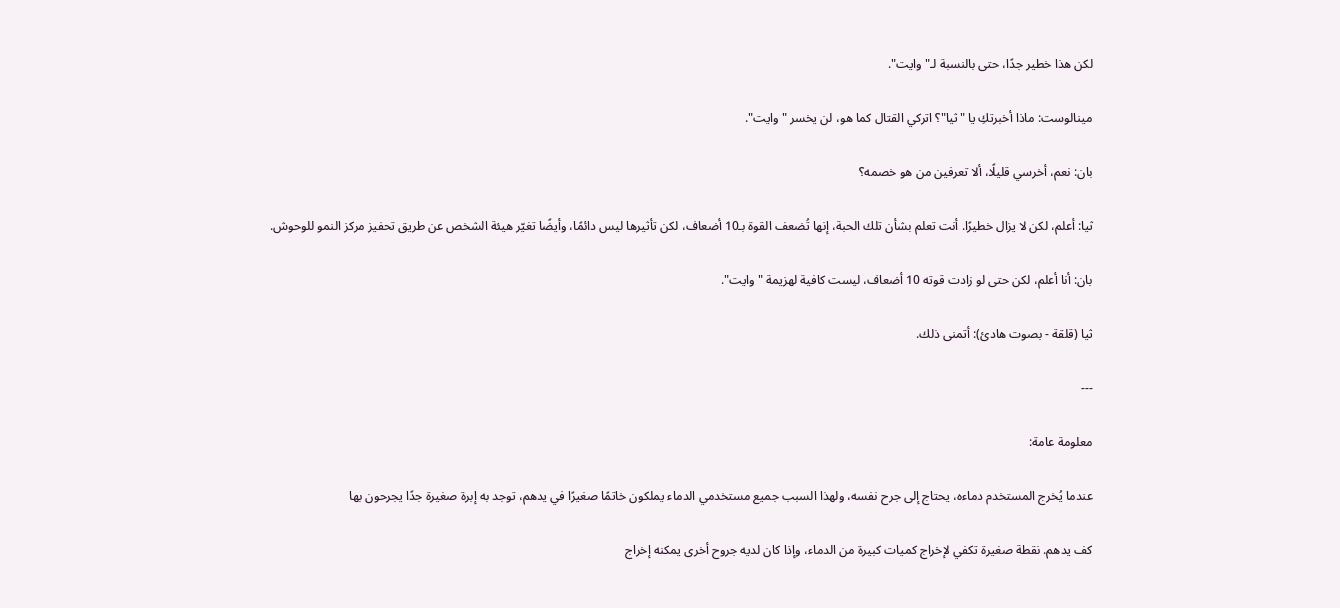لكن هذا خطير جدًا، حتى بالنسبة لـ"وايت".

مينالوست: ماذا أخبرتكِ يا "ثيا"؟ اتركي القتال كما هو، لن يخسر "وايت".

بان: نعم، أخرسي قليلًا، ألا تعرفين من هو خصمه؟

ثيا: أعلم، لكن لا يزال خطيرًا. أنت تعلم بشأن تلك الحبة، إنها تُضعف القوة بـ10 أضعاف، لكن تأثيرها ليس دائمًا، وأيضًا تغيّر هيئة الشخص عن طريق تحفيز مركز النمو للوحوش.

بان: أنا أعلم، لكن حتى لو زادت قوته 10 أضعاف، ليست كافية لهزيمة "وايت".

ثيا (قلقة - بصوت هادئ): أتمنى ذلك.

---

معلومة عامة:

عندما يُخرج المستخدم دماءه، يحتاج إلى جرح نفسه، ولهذا السبب جميع مستخدمي الدماء يملكون خاتمًا صغيرًا في يدهم، توجد به إبرة صغيرة جدًا يجرحون بها

كف يدهم. نقطة صغيرة تكفي لإخراج كميات كبيرة من الدماء، وإذا كان لديه جروح أخرى يمكنه إخراج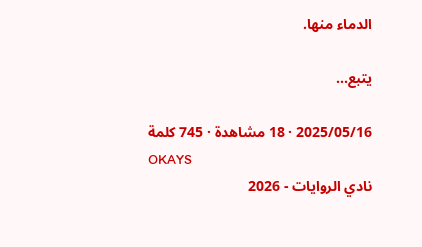الدماء منها.

يتبع...

2025/05/16 · 18 مشاهدة · 745 كلمة
OKAYS
نادي الروايات - 2026